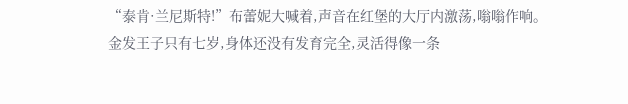“泰肯·兰尼斯特!”布蕾妮大喊着,声音在红堡的大厅内激荡,嗡嗡作响。
金发王子只有七岁,身体还没有发育完全,灵活得像一条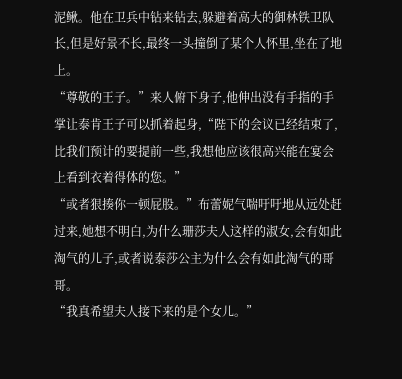泥鳅。他在卫兵中钻来钻去,躲避着高大的御林铁卫队长,但是好景不长,最终一头撞倒了某个人怀里,坐在了地上。
“尊敬的王子。”来人俯下身子,他伸出没有手指的手掌让泰肯王子可以抓着起身,“陛下的会议已经结束了,比我们预计的要提前一些,我想他应该很高兴能在宴会上看到衣着得体的您。”
“或者狠揍你一顿屁股。”布蕾妮气喘吁吁地从远处赶过来,她想不明白,为什么珊莎夫人这样的淑女,会有如此淘气的儿子,或者说泰莎公主为什么会有如此淘气的哥哥。
“我真希望夫人接下来的是个女儿。”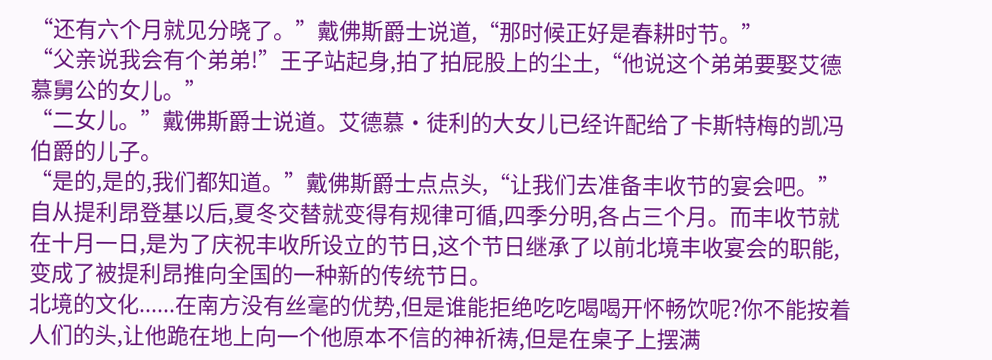“还有六个月就见分晓了。”戴佛斯爵士说道,“那时候正好是春耕时节。”
“父亲说我会有个弟弟!”王子站起身,拍了拍屁股上的尘土,“他说这个弟弟要娶艾德慕舅公的女儿。”
“二女儿。”戴佛斯爵士说道。艾德慕·徒利的大女儿已经许配给了卡斯特梅的凯冯伯爵的儿子。
“是的,是的,我们都知道。”戴佛斯爵士点点头,“让我们去准备丰收节的宴会吧。”
自从提利昂登基以后,夏冬交替就变得有规律可循,四季分明,各占三个月。而丰收节就在十月一日,是为了庆祝丰收所设立的节日,这个节日继承了以前北境丰收宴会的职能,变成了被提利昂推向全国的一种新的传统节日。
北境的文化......在南方没有丝毫的优势,但是谁能拒绝吃吃喝喝开怀畅饮呢?你不能按着人们的头,让他跪在地上向一个他原本不信的神祈祷,但是在桌子上摆满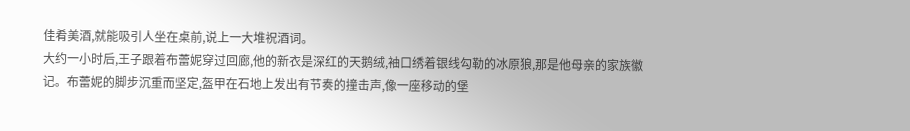佳肴美酒,就能吸引人坐在桌前,说上一大堆祝酒词。
大约一小时后,王子跟着布蕾妮穿过回廊,他的新衣是深红的天鹅绒,袖口绣着银线勾勒的冰原狼,那是他母亲的家族徽记。布蕾妮的脚步沉重而坚定,盔甲在石地上发出有节奏的撞击声,像一座移动的堡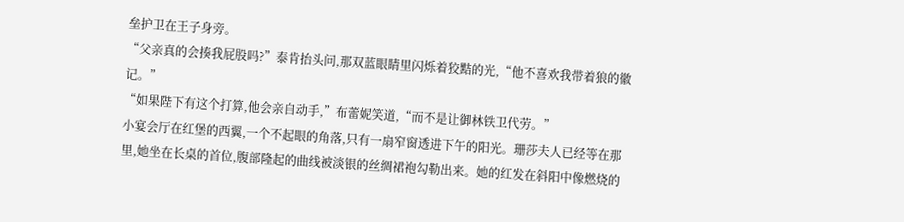垒护卫在王子身旁。
“父亲真的会揍我屁股吗?”泰肯抬头问,那双蓝眼睛里闪烁着狡黠的光,“他不喜欢我带着狼的徽记。”
“如果陛下有这个打算,他会亲自动手,”布蕾妮笑道,“而不是让御林铁卫代劳。”
小宴会厅在红堡的西翼,一个不起眼的角落,只有一扇窄窗透进下午的阳光。珊莎夫人已经等在那里,她坐在长桌的首位,腹部隆起的曲线被淡银的丝绸裙袍勾勒出来。她的红发在斜阳中像燃烧的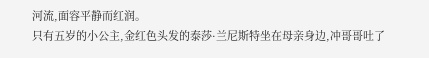河流,面容平静而红润。
只有五岁的小公主,金红色头发的泰莎·兰尼斯特坐在母亲身边,冲哥哥吐了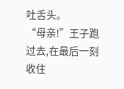吐舌头。
“母亲!”王子跑过去,在最后一刻收住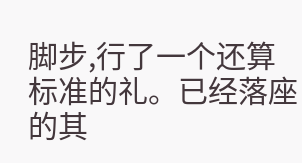脚步,行了一个还算标准的礼。已经落座的其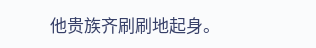他贵族齐刷刷地起身。